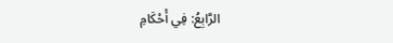الرَّابِعُ: فِي أَحْكَامِ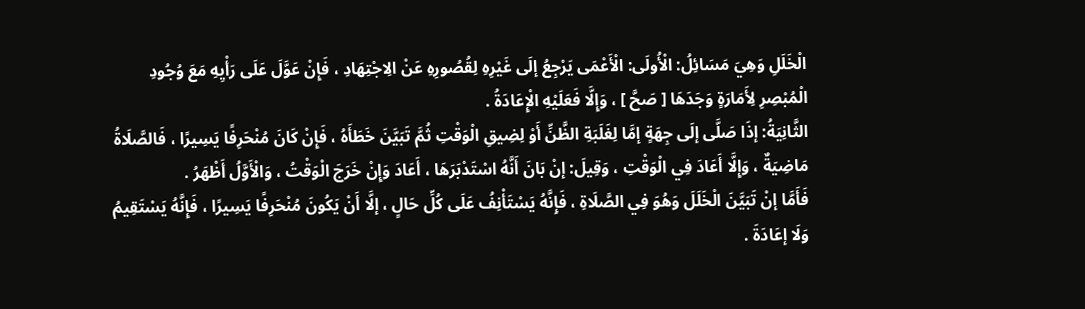الْخَلَلِ وَهِيَ مَسَائِلُ: الْأُولَى: الْأَعْمَى يَرْجِعُ إلَى غَيْرِهِ لِقُصُورِهِ عَنْ الِاجْتِهَادِ ، فَإِنْ عَوَّلَ عَلَى رَأْيِهِ مَعَ وُجُودِ الْمُبْصِرِ لِأَمَارَةٍ وَجَدَهَا [ صَحَّ ] ، وَإِلَّا فَعَلَيْهِ الْإِعَادَةُ .
الثَّانِيَةُ: إذَا صَلَّى إلَى جِهَةٍ إمَّا لِغَلَبَةِ الظَّنِّ أَوْ لِضِيقِ الْوَقْتِ ثُمَّ تَبَيَّنَ خَطَأَهُ ، فَإِنْ كَانَ مُنْحَرِفًا يَسِيرًا ، فَالصَّلَاةُ مَاضِيَةٌ ، وَإِلَّا أَعَادَ فِي الْوَقْتِ ، وَقِيلَ: إنْ بَانَ أَنَّهُ اسْتَدْبَرَهَا ، أَعَادَ وَإِنْ خَرَجَ الْوَقْتُ ، وَالْأَوَّلُ أَظْهَرُ .
فَأَمَّا إنْ تَبَيَّنَ الْخَلَلَ وَهُوَ فِي الصَّلَاةِ ، فَإِنَّهُ يَسْتَأْنِفُ عَلَى كُلِّ حَالٍ ، إلَّا أَنْ يَكُونَ مُنْحَرِفًا يَسِيرًا ، فَإِنَّهُ يَسْتَقِيمُ وَلَا إعَادَةَ .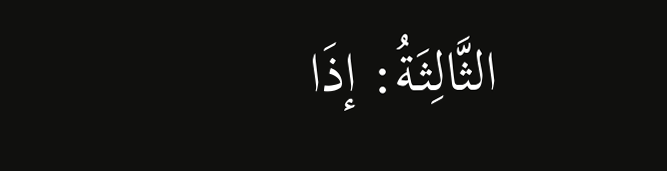الثَّالِثَةُ: إذَا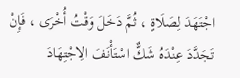اجْتَهَدَ لِصَلَاةٍ ، ثُمَّ دَخَلَ وَقْتُ أُخْرَى ، فَإِنْ تَجَدَّدَ عِنْدَهُ شَكٌّ اسْتَأْنَفَ الِاجْتِهَادَ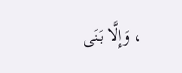، وَإِلَّا بَنَى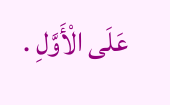عَلَى الْأَوَّلِ .